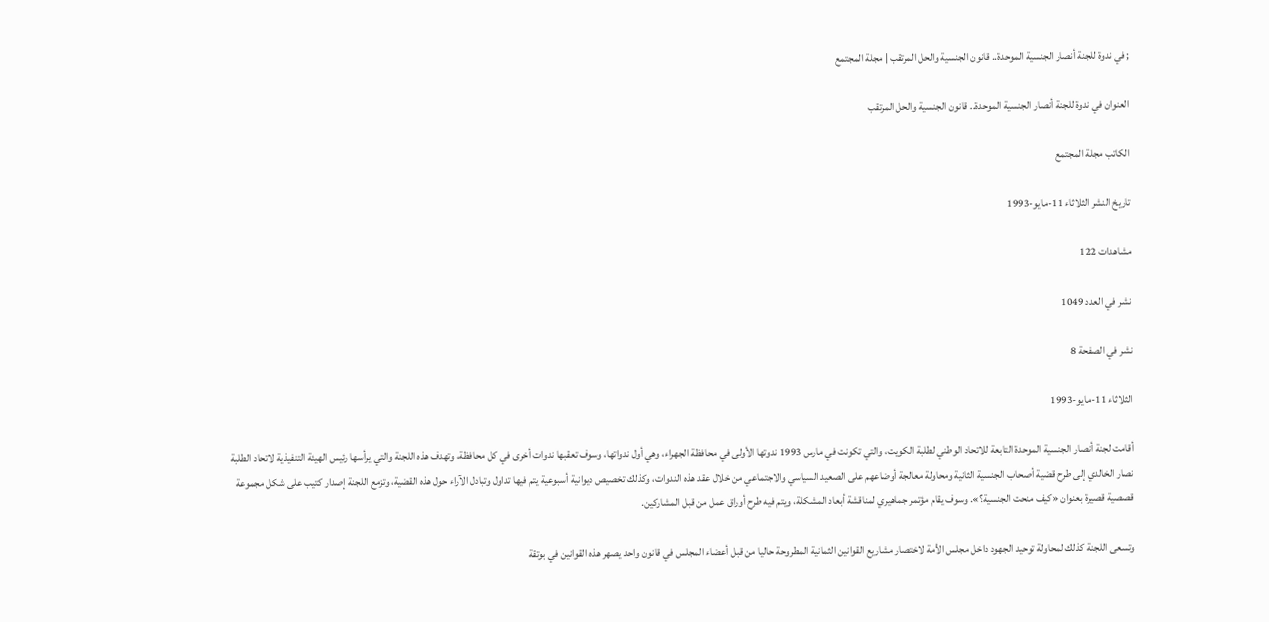; في ندوة للجنة أنصار الجنسية الموحدة.. قانون الجنسية والحل المرتقب | مجلة المجتمع

العنوان في ندوة للجنة أنصار الجنسية الموحدة.. قانون الجنسية والحل المرتقب

الكاتب مجلة المجتمع

تاريخ النشر الثلاثاء 11-مايو-1993

مشاهدات 122

نشر في العدد 1049

نشر في الصفحة 8

الثلاثاء 11-مايو-1993

أقامت لجنة أنصار الجنسية الموحدة التابعة للاتحاد الوطني لطلبة الكويت، والتي تكونت في مارس 1993 ندوتها الأولى في محافظة الجهراء، وهي أول ندواتها، وسوف تعقبها ندوات أخرى في كل محافظة، وتهدف هذه اللجنة والتي يرأسها رئيس الهيئة التنفيذية لاتحاد الطلبة نصار الخالدي إلى طرح قضية أصحاب الجنسية الثانية ومحاولة معالجة أوضاعهم على الصعيد السياسي والاجتماعي من خلال عقد هذه الندوات، وكذلك تخصيص ديوانية أسبوعية يتم فيها تداول وتبادل الآراء حول هذه القضية، وتزمع اللجنة إصدار كتيب على شكل مجموعة قصصية قصيرة بعنوان «كيف منحت الجنسية؟». وسوف يقام مؤتمر جماهيري لمناقشة أبعاد المشكلة، ويتم فيه طرح أوراق عمل من قبل المشاركين.

وتسعى اللجنة كذلك لمحاولة توحيد الجهود داخل مجلس الأمة لاختصار مشاريع القوانين الثمانية المطروحة حاليا من قبل أعضاء المجلس في قانون واحد يصهر هذه القوانين في بوتقة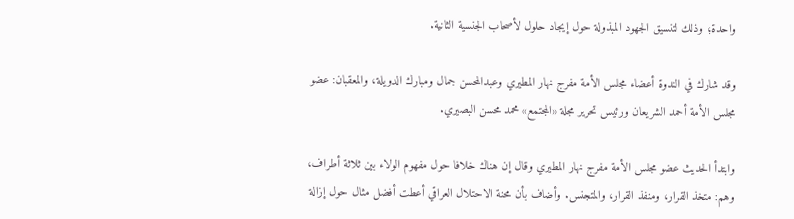واحدة؛ وذلك لتنسيق الجهود المبذولة حول إيجاد حلول لأصحاب الجنسية الثانية.

وقد شارك في الندوة أعضاء مجلس الأمة مفرج نهار المطيري وعبدالمحسن جمال ومبارك الدويلة، والمعقبان: عضو مجلس الأمة أحمد الشريعان ورئيس تحرير مجلة «المجتمع» محمد محسن البصيري.

وابتدأ الحديث عضو مجلس الأمة مفرج نهار المطيري وقال إن هناك خلافا حول مفهوم الولاء بين ثلاثة أطراف، وهم: متخذ القرار، ومنفذ القرار، والمتجنس. وأضاف بأن محنة الاحتلال العراقي أعطت أفضل مثال حول إزالة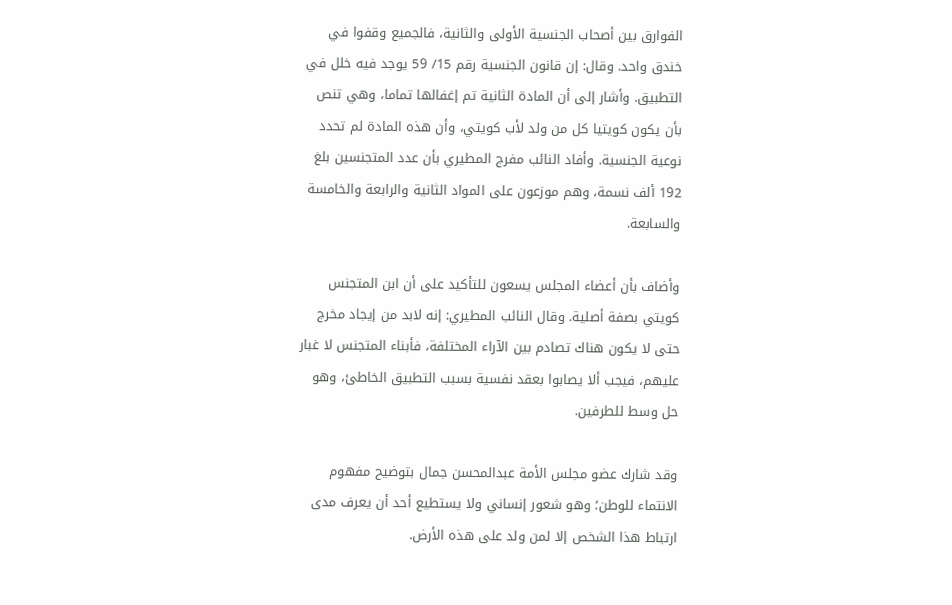الفوارق بين أصحاب الجنسية الأولى والثانية، فالجميع وقفوا في خندق واحد. وقال: إن قانون الجنسية رقم 15/ 59 يوجد فيه خلل في التطبيق. وأشار إلى أن المادة الثانية تم إغفالها تماما، وهي تنص بأن يكون كويتيا كل من ولد لأب كويتي، وأن هذه المادة لم تحدد نوعية الجنسية. وأفاد النائب مفرج المطيري بأن عدد المتجنسين بلغ 192 ألف نسمة، وهم موزعون على المواد الثانية والرابعة والخامسة والسابعة.

وأضاف بأن أعضاء المجلس يسعون للتأكيد على أن ابن المتجنس كويتي بصفة أصلية. وقال النائب المطيري: إنه لابد من إيجاد مخرج حتى لا يكون هناك تصادم بين الآراء المختلفة، فأبناء المتجنس لا غبار عليهم، فيجب ألا يصابوا بعقد نفسية بسبب التطبيق الخاطئ، وهو حل وسط للطرفين.

وقد شارك عضو مجلس الأمة عبدالمحسن جمال بتوضيح مفهوم الانتماء للوطن؛ وهو شعور إنساني ولا يستطيع أحد أن يعرف مدى ارتباط هذا الشخص إلا لمن ولد على هذه الأرض.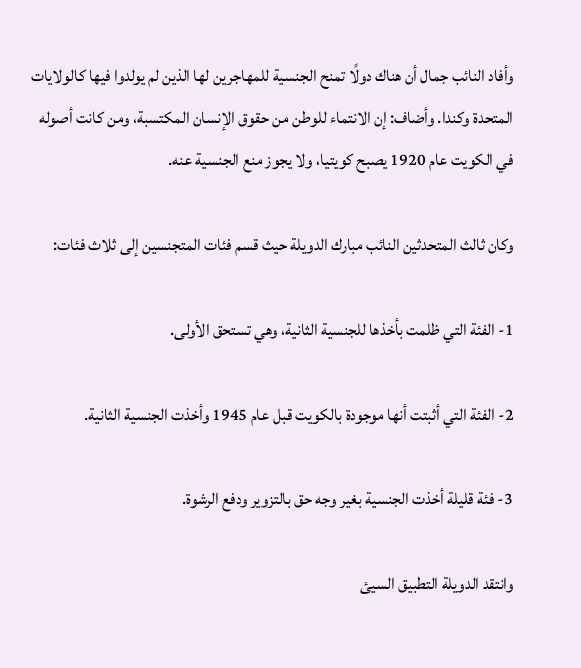وأفاد النائب جمال أن هناك دولًا تمنح الجنسية للمهاجرين لها الذين لم يولدوا فيها كالولايات المتحدة وكندا. وأضاف: إن الانتماء للوطن من حقوق الإنسان المكتسبة، ومن كانت أصوله في الكويت عام 1920 يصبح كويتيا، ولا يجوز منع الجنسية عنه.

وكان ثالث المتحدثين النائب مبارك الدويلة حيث قسم فئات المتجنسين إلى ثلاث فئات:

1- الفئة التي ظلمت بأخذها للجنسية الثانية، وهي تستحق الأولى.

2- الفئة التي أثبتت أنها موجودة بالكويت قبل عام 1945 وأخذت الجنسية الثانية.

3- فئة قليلة أخذت الجنسية بغير وجه حق بالتزوير ودفع الرشوة.

وانتقد الدويلة التطبيق السيئ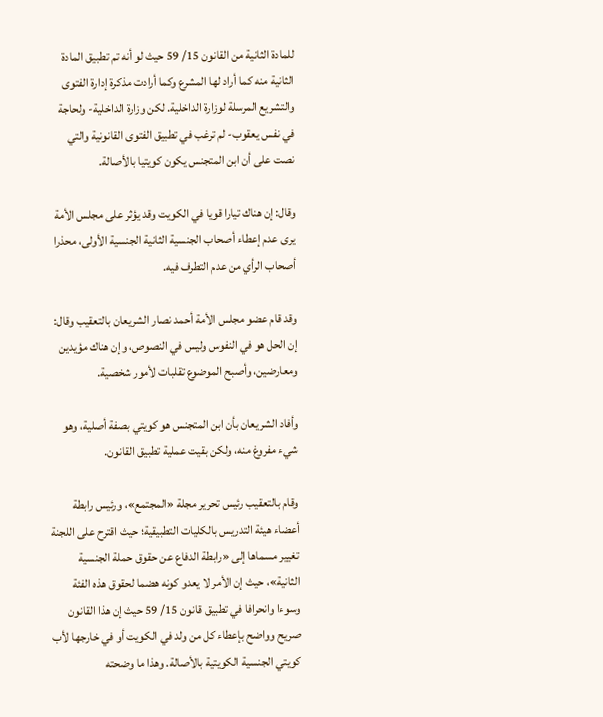للمادة الثانية من القانون 15/ 59 حيث لو أنه تم تطبيق المادة الثانية منه كما أراد لها المشرع وكما أرادت مذكرة إدارة الفتوى والتشريع المرسلة لوزارة الداخلية. لكن وزارة الداخلية- ولحاجة في نفس يعقوب- لم ترغب في تطبيق الفتوى القانونية والتي نصت على أن ابن المتجنس يكون كويتيا بالأصالة.

وقال: إن هناك تيارا قويا في الكويت وقد يؤثر على مجلس الأمة يرى عدم إعطاء أصحاب الجنسية الثانية الجنسية الأولى، محذرا أصحاب الرأي من عدم التطرف فيه.

وقد قام عضو مجلس الأمة أحمد نصار الشريعان بالتعقيب وقال: إن الحل هو في النفوس وليس في النصوص، وإن هناك مؤيدين ومعارضين، وأصبح الموضوع تقلبات لأمور شخصية.

وأفاد الشريعان بأن ابن المتجنس هو كويتي بصفة أصلية، وهو شيء مفروغ منه، ولكن بقيت عملية تطبيق القانون.

وقام بالتعقيب رئيس تحرير مجلة «المجتمع»، ورئيس رابطة أعضاء هيئة التدريس بالكليات التطبيقية؛ حيث اقترح على اللجنة تغيير مسماها إلى «رابطة الدفاع عن حقوق حملة الجنسية الثانية»، حيث إن الأمر لا يعدو كونه هضما لحقوق هذه الفئة وسوءا وانحرافا في تطبيق قانون 15/ 59 حيث إن هذا القانون صريح وواضح بإعطاء كل من ولد في الكويت أو في خارجها لأب كويتي الجنسية الكويتية بالأصالة. وهذا ما وضحته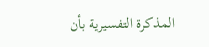المذكرة التفسيرية بأن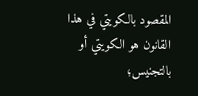المقصود بالكويتي في هذا القانون هو الكويتي أو بالتجنيس؛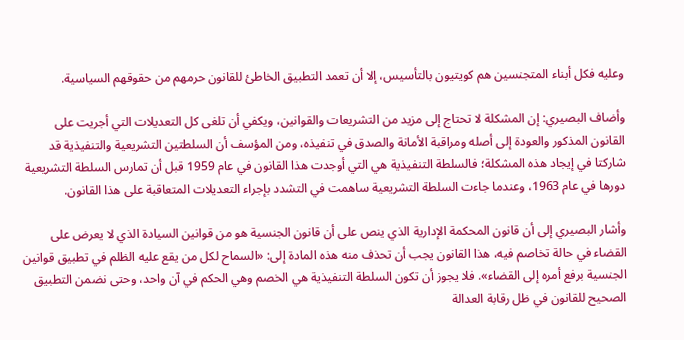وعليه فكل أبناء المتجنسين هم كويتيون بالتأسيس، إلا أن تعمد التطبيق الخاطئ للقانون حرمهم من حقوقهم السياسية.

وأضاف البصيري: إن المشكلة لا تحتاج إلى مزيد من التشريعات والقوانين، ويكفي أن تلغى كل التعديلات التي أجريت على القانون المذكور والعودة إلى أصله ومراقبة الأمانة والصدق في تنفيذه، ومن المؤسف أن السلطتين التشريعية والتنفيذية قد شاركتا في إيجاد هذه المشكلة؛ فالسلطة التنفيذية هي التي أوجدت هذا القانون في عام 1959 قبل أن تمارس السلطة التشريعية دورها في عام 1963، وعندما جاءت السلطة التشريعية ساهمت في التشدد بإجراء التعديلات المتعاقبة على هذا القانون.

وأشار البصيري إلى أن قانون المحكمة الإدارية الذي ينص على أن قانون الجنسية هو من قوانين السيادة الذي لا يعرض على القضاء في حالة تخاصم فيه، هذا القانون يجب أن تحذف منه هذه المادة إلى: «السماح لكل من يقع عليه الظلم في تطبيق قوانين الجنسية برفع أمره إلى القضاء». فلا يجوز أن تكون السلطة التنفيذية هي الخصم وهي الحكم في آن واحد، وحتى نضمن التطبيق الصحيح للقانون في ظل رقابة العدالة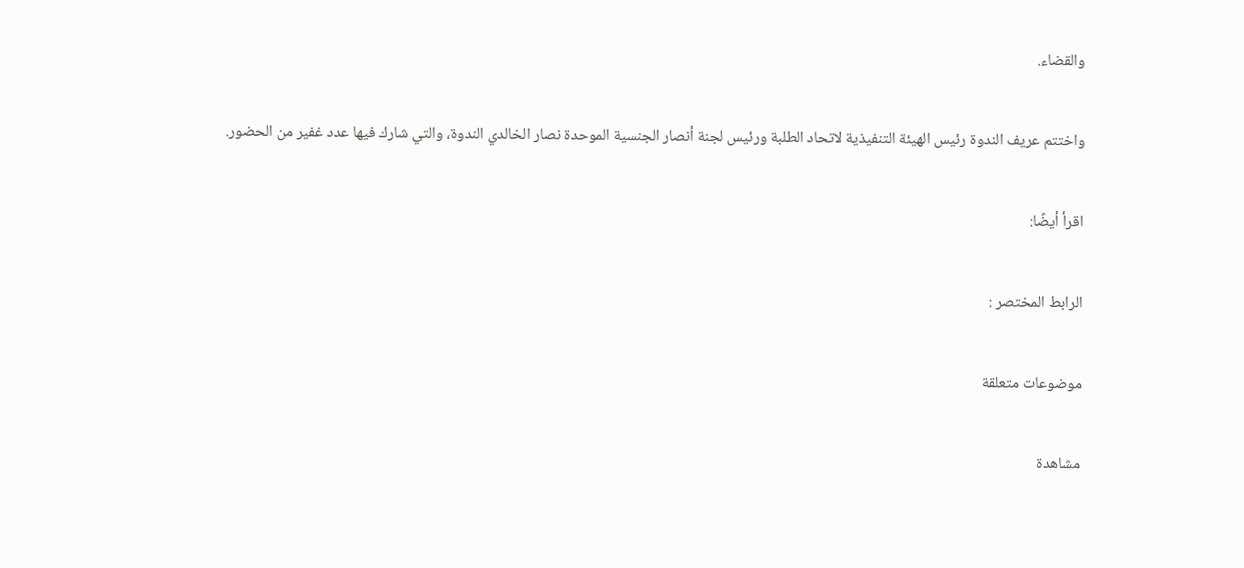والقضاء.

واختتم عريف الندوة رئيس الهيئة التنفيذية لاتحاد الطلبة ورئيس لجنة أنصار الجنسية الموحدة نصار الخالدي الندوة، والتي شارك فيها عدد غفير من الحضور.

اقرأ أيضًا:

الرابط المختصر :

موضوعات متعلقة

مشاهدة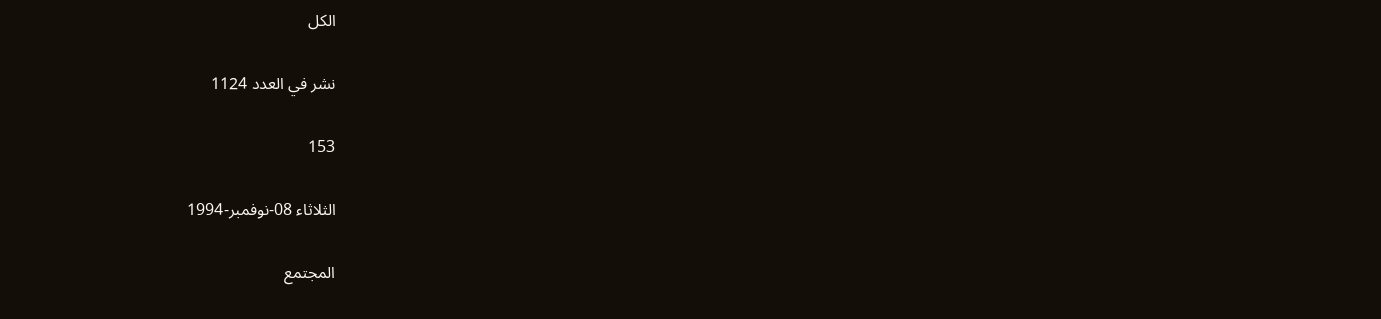الكل

نشر في العدد 1124

153

الثلاثاء 08-نوفمبر-1994

المجتمع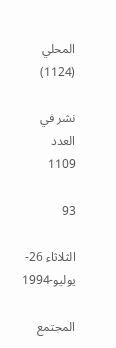المحلي (1124)

نشر في العدد 1109

93

الثلاثاء 26-يوليو-1994

المجتمع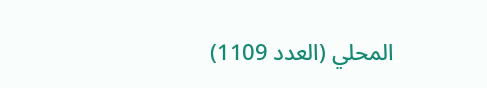المحلي (العدد 1109)